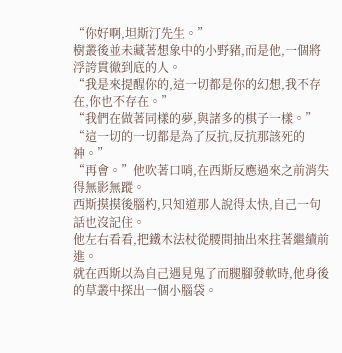“你好啊,坦斯汀先生。”
樹叢後並未藏著想象中的小野豬,而是他,一個將浮誇貫徹到底的人。
“我是來提醒你的,這一切都是你的幻想,我不存在,你也不存在。”
“我們在做著同樣的夢,與諸多的棋子一樣。”
“這一切的一切都是為了反抗,反抗那該死的神。”
“再會。”他吹著口哨,在西斯反應過來之前消失得無影無蹤。
西斯摸摸後腦杓,只知道那人說得太快,自己一句話也沒記住。
他左右看看,把鐵木法杖從腰間抽出來拄著繼續前進。
就在西斯以為自己遇見鬼了而腿腳發軟時,他身後的草叢中探出一個小腦袋。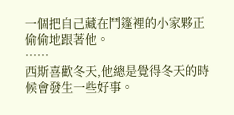一個把自己藏在鬥篷裡的小家夥正偷偷地跟著他。
……
西斯喜歡冬天,他總是覺得冬天的時候會發生一些好事。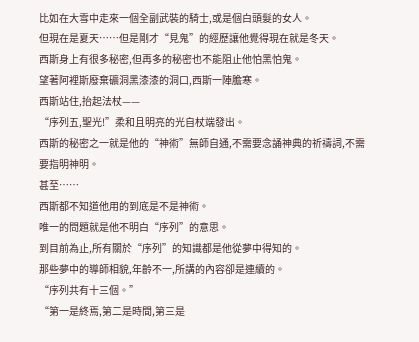比如在大雪中走來一個全副武裝的騎士,或是個白頭髮的女人。
但現在是夏天……但是剛才“見鬼”的經歷讓他覺得現在就是冬天。
西斯身上有很多秘密,但再多的秘密也不能阻止他怕黑怕鬼。
望著阿裡斯廢棄礦洞黑漆漆的洞口,西斯一陣膽寒。
西斯站住,抬起法杖——
“序列五,聖光!”柔和且明亮的光自杖端發出。
西斯的秘密之一就是他的“神術”無師自通,不需要念誦神典的祈禱詞,不需要指明神明。
甚至……
西斯都不知道他用的到底是不是神術。
唯一的問題就是他不明白“序列”的意思。
到目前為止,所有關於“序列”的知識都是他從夢中得知的。
那些夢中的導師相貌,年齡不一,所講的內容卻是連續的。
“序列共有十三個。”
“第一是終焉,第二是時間,第三是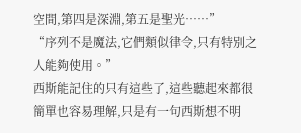空間,第四是深淵,第五是聖光……”
“序列不是魔法,它們類似律令,只有特別之人能夠使用。”
西斯能記住的只有這些了,這些聽起來都很簡單也容易理解,只是有一句西斯想不明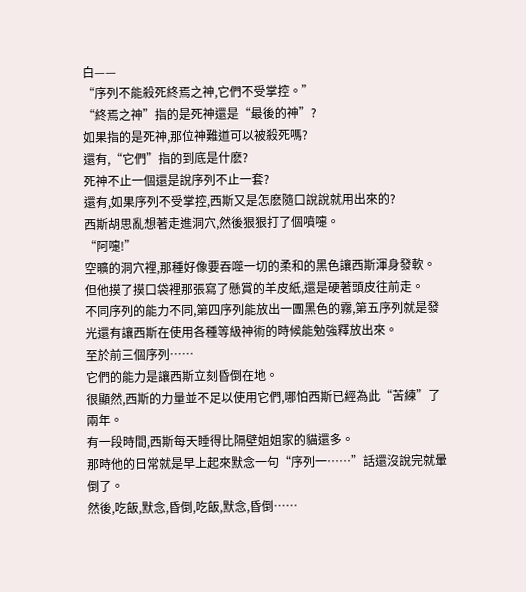白——
“序列不能殺死終焉之神,它們不受掌控。”
“終焉之神”指的是死神還是“最後的神”?
如果指的是死神,那位神難道可以被殺死嗎?
還有,“它們”指的到底是什麽?
死神不止一個還是說序列不止一套?
還有,如果序列不受掌控,西斯又是怎麽隨口說說就用出來的?
西斯胡思亂想著走進洞穴,然後狠狠打了個噴嚏。
“阿嚏!”
空曠的洞穴裡,那種好像要吞噬一切的柔和的黑色讓西斯渾身發軟。
但他摸了摸口袋裡那張寫了懸賞的羊皮紙,還是硬著頭皮往前走。
不同序列的能力不同,第四序列能放出一團黑色的霧,第五序列就是發光還有讓西斯在使用各種等級神術的時候能勉強釋放出來。
至於前三個序列……
它們的能力是讓西斯立刻昏倒在地。
很顯然,西斯的力量並不足以使用它們,哪怕西斯已經為此“苦練”了兩年。
有一段時間,西斯每天睡得比隔壁姐姐家的貓還多。
那時他的日常就是早上起來默念一句“序列一……”話還沒說完就暈倒了。
然後,吃飯,默念,昏倒,吃飯,默念,昏倒……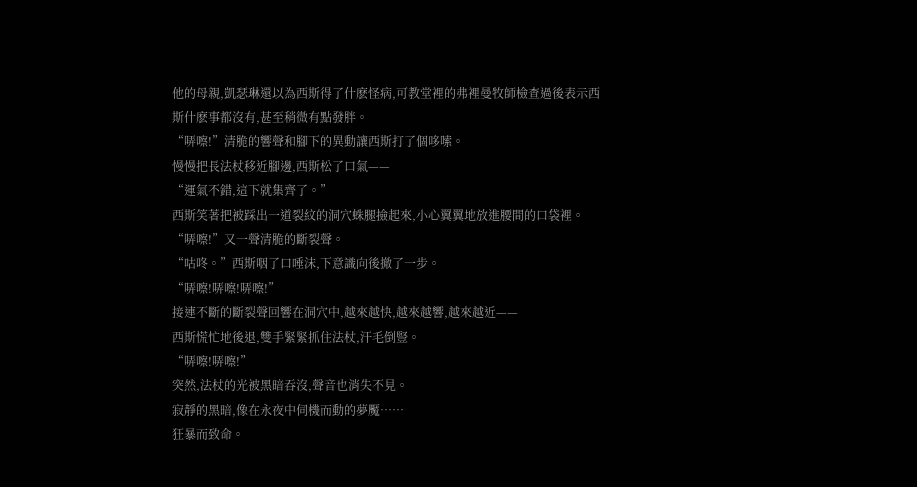他的母親,凱瑟琳還以為西斯得了什麽怪病,可教堂裡的弗裡曼牧師檢查過後表示西斯什麽事都沒有,甚至稍微有點發胖。
“哢嚓!”清脆的響聲和腳下的異動讓西斯打了個哆嗦。
慢慢把長法杖移近腳邊,西斯松了口氣——
“運氣不錯,這下就集齊了。”
西斯笑著把被踩出一道裂紋的洞穴蛛腿撿起來,小心翼翼地放進腰間的口袋裡。
“哢嚓!”又一聲清脆的斷裂聲。
“咕咚。”西斯咽了口唾沫,下意識向後撤了一步。
“哢嚓!哢嚓!哢嚓!”
接連不斷的斷裂聲回響在洞穴中,越來越快,越來越響,越來越近——
西斯慌忙地後退,雙手緊緊抓住法杖,汗毛倒豎。
“哢嚓!哢嚓!”
突然,法杖的光被黑暗吞沒,聲音也消失不見。
寂靜的黑暗,像在永夜中伺機而動的夢魘……
狂暴而致命。